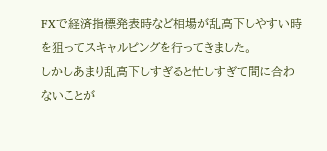FXで経済指標発表時など相場が乱高下しやすい時を狙ってスキャルピングを行ってきました。
しかしあまり乱高下しすぎると忙しすぎて間に合わないことが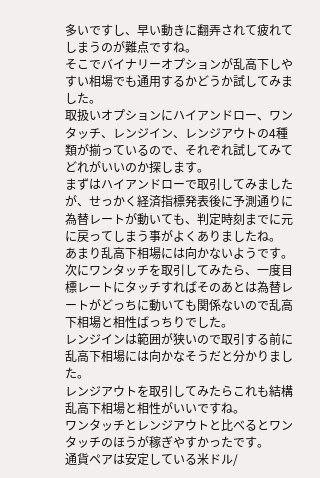多いですし、早い動きに翻弄されて疲れてしまうのが難点ですね。
そこでバイナリーオプションが乱高下しやすい相場でも通用するかどうか試してみました。
取扱いオプションにハイアンドロー、ワンタッチ、レンジイン、レンジアウトの4種類が揃っているので、それぞれ試してみてどれがいいのか探します。
まずはハイアンドローで取引してみましたが、せっかく経済指標発表後に予測通りに為替レートが動いても、判定時刻までに元に戻ってしまう事がよくありましたね。
あまり乱高下相場には向かないようです。
次にワンタッチを取引してみたら、一度目標レートにタッチすればそのあとは為替レートがどっちに動いても関係ないので乱高下相場と相性ばっちりでした。
レンジインは範囲が狭いので取引する前に乱高下相場には向かなそうだと分かりました。
レンジアウトを取引してみたらこれも結構乱高下相場と相性がいいですね。
ワンタッチとレンジアウトと比べるとワンタッチのほうが稼ぎやすかったです。
通貨ペアは安定している米ドル/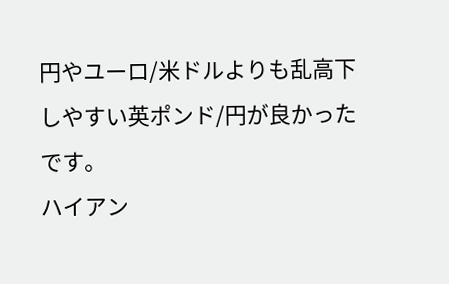円やユーロ/米ドルよりも乱高下しやすい英ポンド/円が良かったです。
ハイアン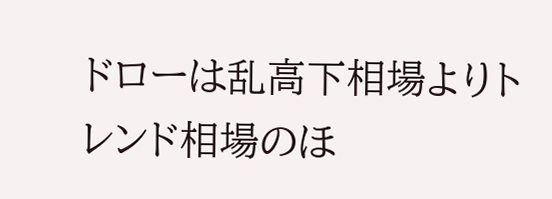ドローは乱高下相場よりトレンド相場のほ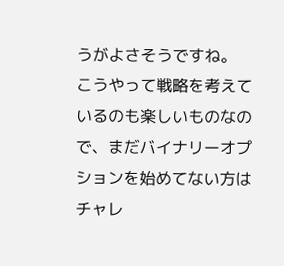うがよさそうですね。
こうやって戦略を考えているのも楽しいものなので、まだバイナリーオプションを始めてない方はチャレ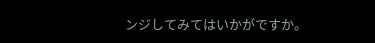ンジしてみてはいかがですか。